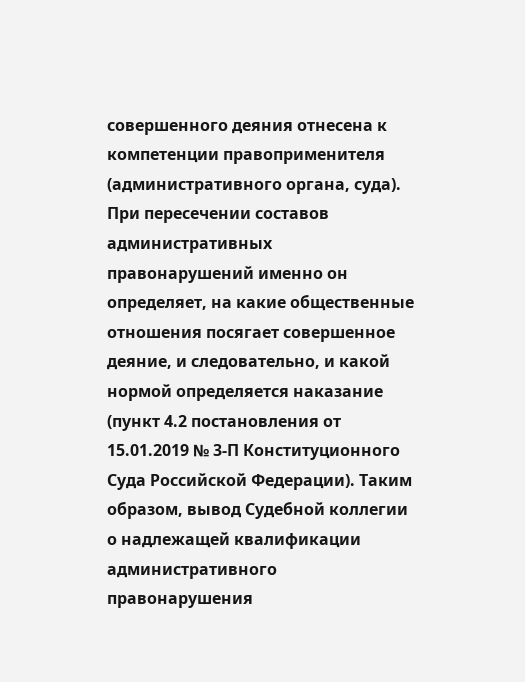совершенного деяния отнесена к компетенции правоприменителя (административного органа, суда). При пересечении составов административных правонарушений именно он определяет, на какие общественные отношения посягает совершенное деяние, и следовательно, и какой нормой определяется наказание (пункт 4.2 постановления от 15.01.2019 № 3-П Конституционного Суда Российской Федерации). Таким образом, вывод Судебной коллегии о надлежащей квалификации административного правонарушения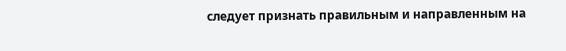следует признать правильным и направленным на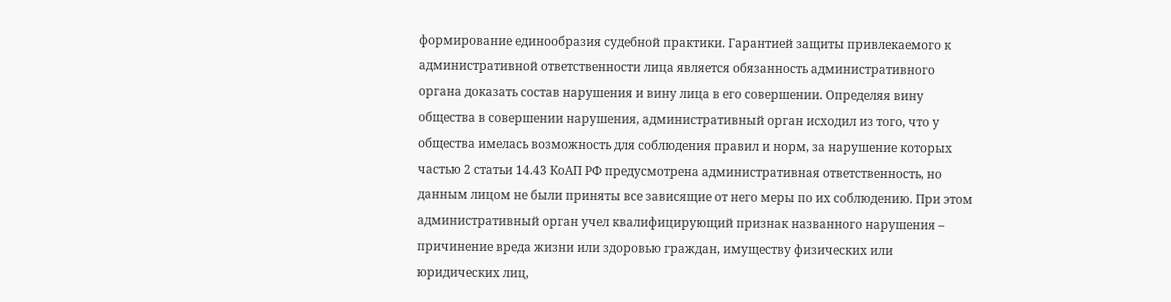формирование единообразия судебной практики. Гарантией защиты привлекаемого к административной ответственности лица является обязанность административного органа доказать состав нарушения и вину лица в его совершении. Определяя вину общества в совершении нарушения, административный орган исходил из того, что у общества имелась возможность для соблюдения правил и норм, за нарушение которых частью 2 статьи 14.43 КоАП РФ предусмотрена административная ответственность, но данным лицом не были приняты все зависящие от него меры по их соблюдению. При этом административный орган учел квалифицирующий признак названного нарушения – причинение вреда жизни или здоровью граждан, имуществу физических или юридических лиц,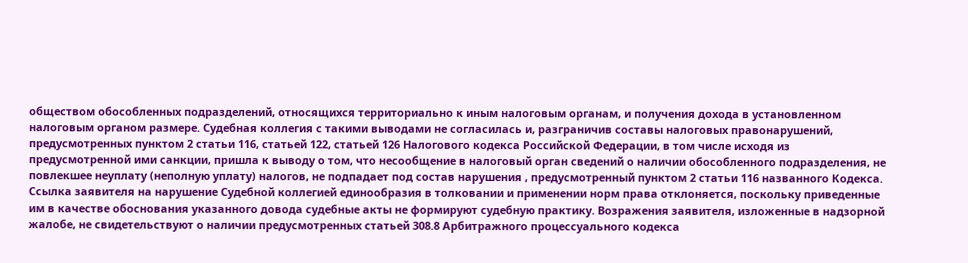обществом обособленных подразделений, относящихся территориально к иным налоговым органам, и получения дохода в установленном налоговым органом размере. Судебная коллегия с такими выводами не согласилась и, разграничив составы налоговых правонарушений, предусмотренных пунктом 2 статьи 116, статьей 122, статьей 126 Налогового кодекса Российской Федерации, в том числе исходя из предусмотренной ими санкции, пришла к выводу о том, что несообщение в налоговый орган сведений о наличии обособленного подразделения, не повлекшее неуплату (неполную уплату) налогов, не подпадает под состав нарушения , предусмотренный пунктом 2 статьи 116 названного Кодекса. Ссылка заявителя на нарушение Судебной коллегией единообразия в толковании и применении норм права отклоняется, поскольку приведенные им в качестве обоснования указанного довода судебные акты не формируют судебную практику. Возражения заявителя, изложенные в надзорной жалобе, не свидетельствуют о наличии предусмотренных статьей 308.8 Арбитражного процессуального кодекса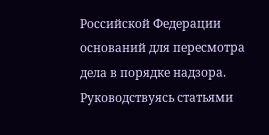Российской Федерации оснований для пересмотра дела в порядке надзора. Руководствуясь статьями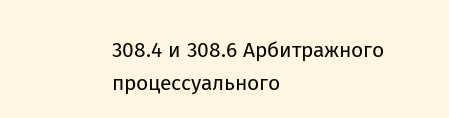308.4 и 308.6 Арбитражного процессуального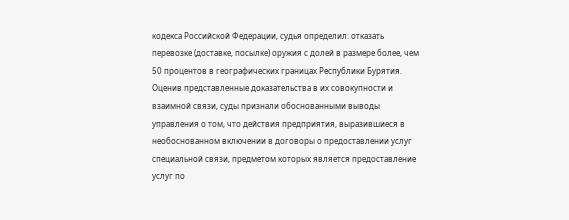кодекса Российской Федерации, судья определил: отказать
перевозке (доставке, посылке) оружия с долей в размере более, чем 50 процентов в географических границах Республики Бурятия. Оценив представленные доказательства в их совокупности и взаимной связи, суды признали обоснованными выводы управления о том, что действия предприятия, выразившиеся в необоснованном включении в договоры о предоставлении услуг специальной связи, предметом которых является предоставление услуг по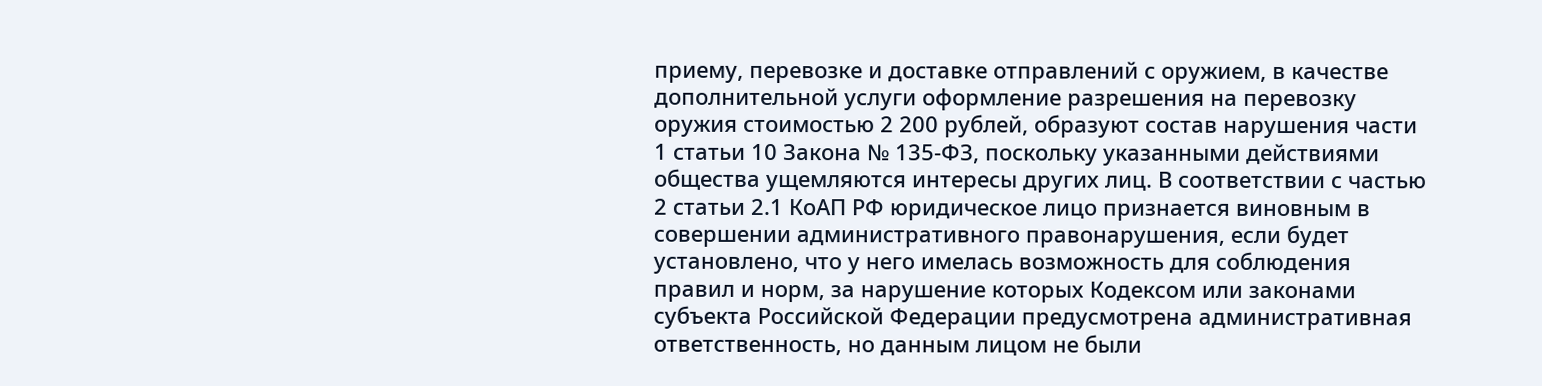приему, перевозке и доставке отправлений с оружием, в качестве дополнительной услуги оформление разрешения на перевозку оружия стоимостью 2 200 рублей, образуют состав нарушения части 1 статьи 10 Закона № 135-ФЗ, поскольку указанными действиями общества ущемляются интересы других лиц. В соответствии с частью 2 статьи 2.1 КоАП РФ юридическое лицо признается виновным в совершении административного правонарушения, если будет установлено, что у него имелась возможность для соблюдения правил и норм, за нарушение которых Кодексом или законами субъекта Российской Федерации предусмотрена административная ответственность, но данным лицом не были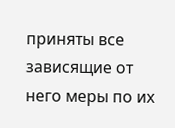приняты все зависящие от него меры по их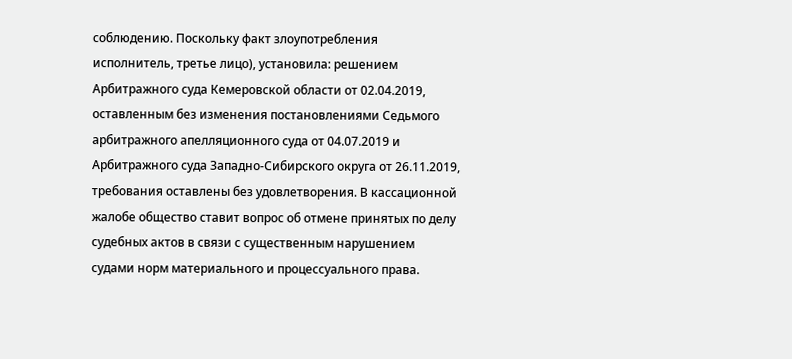соблюдению. Поскольку факт злоупотребления
исполнитель, третье лицо), установила: решением Арбитражного суда Кемеровской области от 02.04.2019, оставленным без изменения постановлениями Седьмого арбитражного апелляционного суда от 04.07.2019 и Арбитражного суда Западно-Сибирского округа от 26.11.2019, требования оставлены без удовлетворения. В кассационной жалобе общество ставит вопрос об отмене принятых по делу судебных актов в связи с существенным нарушением судами норм материального и процессуального права.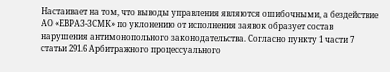Настаивает на том, что выводы управления являются ошибочными, а бездействие АО «ЕВРАЗ-ЗСМК» по уклонению от исполнения заявок образует состав нарушения антимонопольного законодательства. Согласно пункту 1 части 7 статьи 291.6 Арбитражного процессуального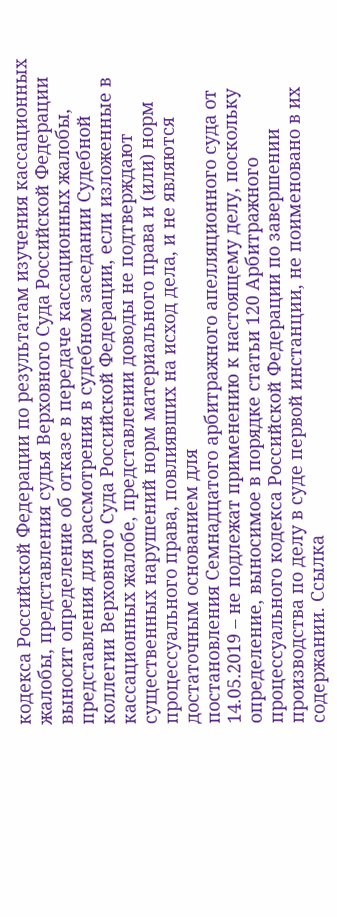кодекса Российской Федерации по результатам изучения кассационных жалобы, представления судья Верховного Суда Российской Федерации выносит определение об отказе в передаче кассационных жалобы, представления для рассмотрения в судебном заседании Судебной коллегии Верховного Суда Российской Федерации, если изложенные в кассационных жалобе, представлении доводы не подтверждают существенных нарушений норм материального права и (или) норм процессуального права, повлиявших на исход дела, и не являются достаточным основанием для
постановления Семнадцатого арбитражного апелляционного суда от 14.05.2019 – не подлежат применению к настоящему делу, поскольку определение, выносимое в порядке статьи 120 Арбитражного процессуального кодекса Российской Федерации по завершении производства по делу в суде первой инстанции, не поименовано в их содержании. Ссылка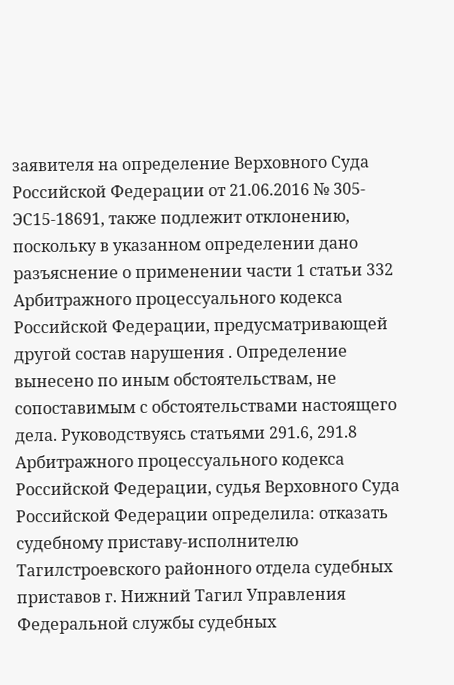заявителя на определение Верховного Суда Российской Федерации от 21.06.2016 № 305-ЭС15-18691, также подлежит отклонению, поскольку в указанном определении дано разъяснение о применении части 1 статьи 332 Арбитражного процессуального кодекса Российской Федерации, предусматривающей другой состав нарушения . Определение вынесено по иным обстоятельствам, не сопоставимым с обстоятельствами настоящего дела. Руководствуясь статьями 291.6, 291.8 Арбитражного процессуального кодекса Российской Федерации, судья Верховного Суда Российской Федерации определила: отказать судебному приставу-исполнителю Тагилстроевского районного отдела судебных приставов г. Нижний Тагил Управления Федеральной службы судебных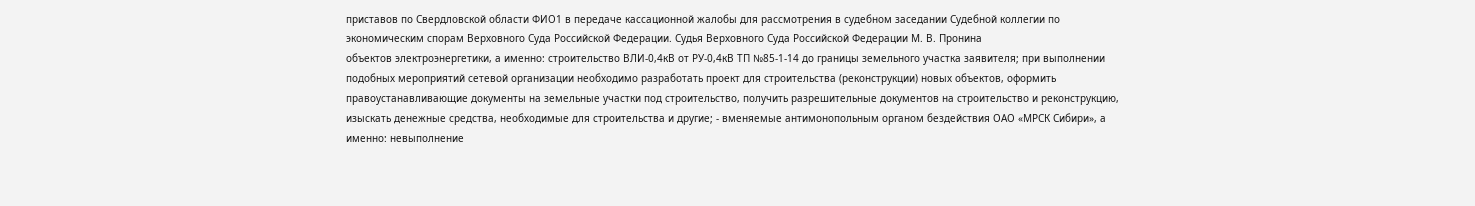приставов по Свердловской области ФИО1 в передаче кассационной жалобы для рассмотрения в судебном заседании Судебной коллегии по экономическим спорам Верховного Суда Российской Федерации. Судья Верховного Суда Российской Федерации М. В. Пронина
объектов электроэнергетики, а именно: строительство ВЛИ-0,4кВ от РУ-0,4кВ ТП №85-1-14 до границы земельного участка заявителя; при выполнении подобных мероприятий сетевой организации необходимо разработать проект для строительства (реконструкции) новых объектов, оформить правоустанавливающие документы на земельные участки под строительство, получить разрешительные документов на строительство и реконструкцию, изыскать денежные средства, необходимые для строительства и другие; - вменяемые антимонопольным органом бездействия ОАО «МРСК Сибири», а именно: невыполнение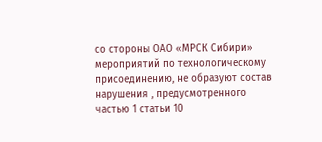со стороны ОАО «МРСК Сибири» мероприятий по технологическому присоединению, не образуют состав нарушения , предусмотренного частью 1 статьи 10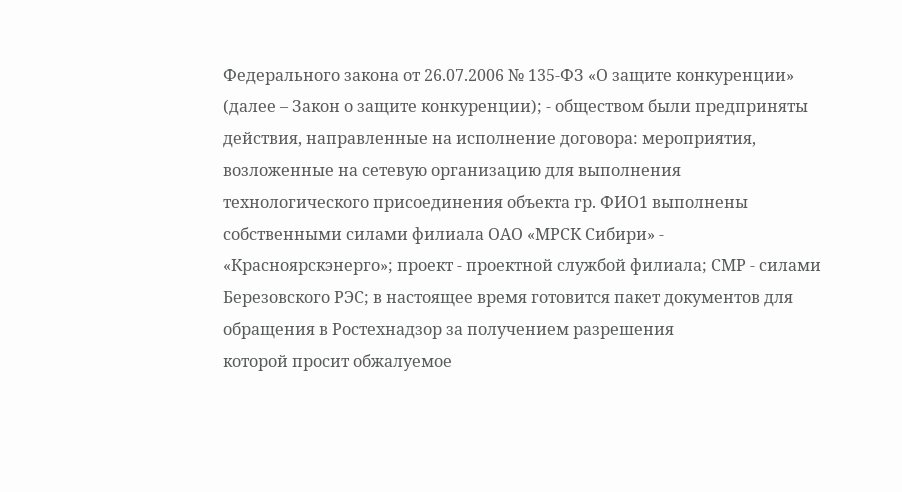Федерального закона от 26.07.2006 № 135-ФЗ «О защите конкуренции» (далее – Закон о защите конкуренции); - обществом были предприняты действия, направленные на исполнение договора: мероприятия, возложенные на сетевую организацию для выполнения технологического присоединения объекта гр. ФИО1 выполнены собственными силами филиала ОАО «МРСК Сибири» - «Красноярскэнерго»; проект - проектной службой филиала; СМР - силами Березовского РЭС; в настоящее время готовится пакет документов для обращения в Ростехнадзор за получением разрешения
которой просит обжалуемое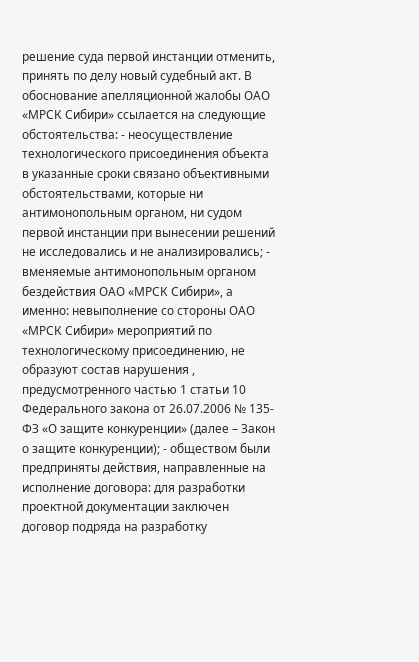решение суда первой инстанции отменить, принять по делу новый судебный акт. В обоснование апелляционной жалобы ОАО «МРСК Сибири» ссылается на следующие обстоятельства: - неосуществление технологического присоединения объекта в указанные сроки связано объективными обстоятельствами, которые ни антимонопольным органом, ни судом первой инстанции при вынесении решений не исследовались и не анализировались; - вменяемые антимонопольным органом бездействия ОАО «МРСК Сибири», а именно: невыполнение со стороны ОАО «МРСК Сибири» мероприятий по технологическому присоединению, не образуют состав нарушения , предусмотренного частью 1 статьи 10 Федерального закона от 26.07.2006 № 135-ФЗ «О защите конкуренции» (далее – Закон о защите конкуренции); - обществом были предприняты действия, направленные на исполнение договора: для разработки проектной документации заключен договор подряда на разработку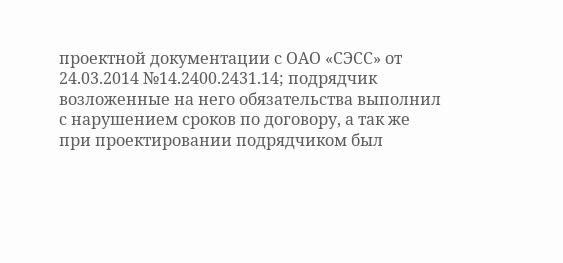проектной документации с ОАО «СЭСС» от 24.03.2014 №14.2400.2431.14; подрядчик возложенные на него обязательства выполнил с нарушением сроков по договору, а так же при проектировании подрядчиком был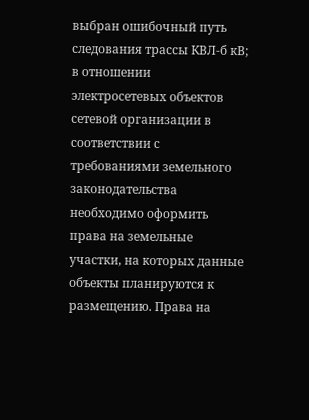выбран ошибочный путь следования трассы КВЛ-б кВ; в отношении
электросетевых объектов сетевой организации в соответствии с требованиями земельного законодательства необходимо оформить права на земельные участки, на которых данные объекты планируются к размещению. Права на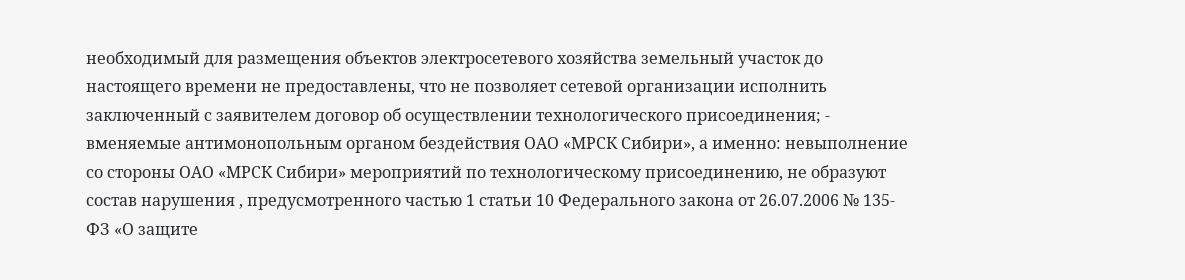необходимый для размещения объектов электросетевого хозяйства земельный участок до настоящего времени не предоставлены, что не позволяет сетевой организации исполнить заключенный с заявителем договор об осуществлении технологического присоединения; - вменяемые антимонопольным органом бездействия ОАО «МРСК Сибири», а именно: невыполнение со стороны ОАО «МРСК Сибири» мероприятий по технологическому присоединению, не образуют состав нарушения , предусмотренного частью 1 статьи 10 Федерального закона от 26.07.2006 № 135-ФЗ «О защите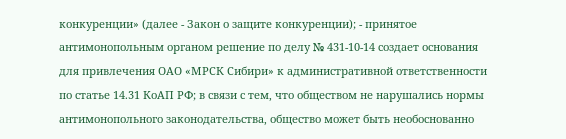конкуренции» (далее - Закон о защите конкуренции); - принятое антимонопольным органом решение по делу № 431-10-14 создает основания для привлечения ОАО «МРСК Сибири» к административной ответственности по статье 14.31 КоАП РФ; в связи с тем, что обществом не нарушались нормы антимонопольного законодательства, общество может быть необоснованно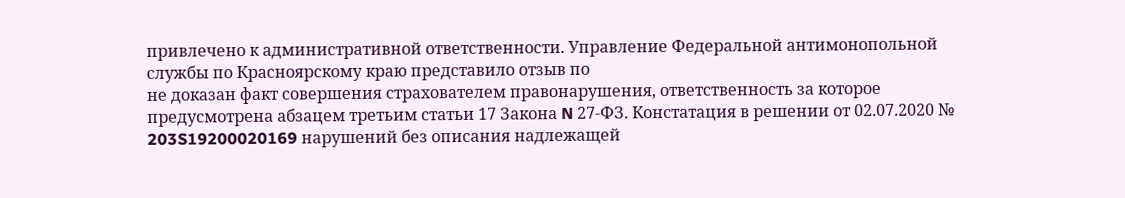привлечено к административной ответственности. Управление Федеральной антимонопольной службы по Красноярскому краю представило отзыв по
не доказан факт совершения страхователем правонарушения, ответственность за которое предусмотрена абзацем третьим статьи 17 Закона N 27-ФЗ. Констатация в решении от 02.07.2020 № 203S19200020169 нарушений без описания надлежащей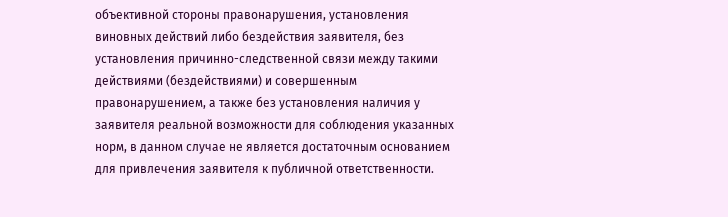объективной стороны правонарушения, установления виновных действий либо бездействия заявителя, без установления причинно-следственной связи между такими действиями (бездействиями) и совершенным правонарушением, а также без установления наличия у заявителя реальной возможности для соблюдения указанных норм, в данном случае не является достаточным основанием для привлечения заявителя к публичной ответственности.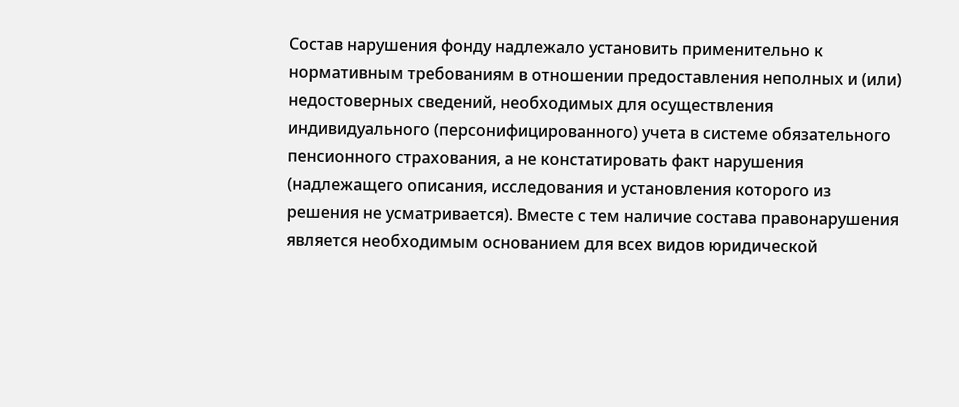Состав нарушения фонду надлежало установить применительно к нормативным требованиям в отношении предоставления неполных и (или) недостоверных сведений, необходимых для осуществления индивидуального (персонифицированного) учета в системе обязательного пенсионного страхования, а не констатировать факт нарушения (надлежащего описания, исследования и установления которого из решения не усматривается). Вместе с тем наличие состава правонарушения является необходимым основанием для всех видов юридической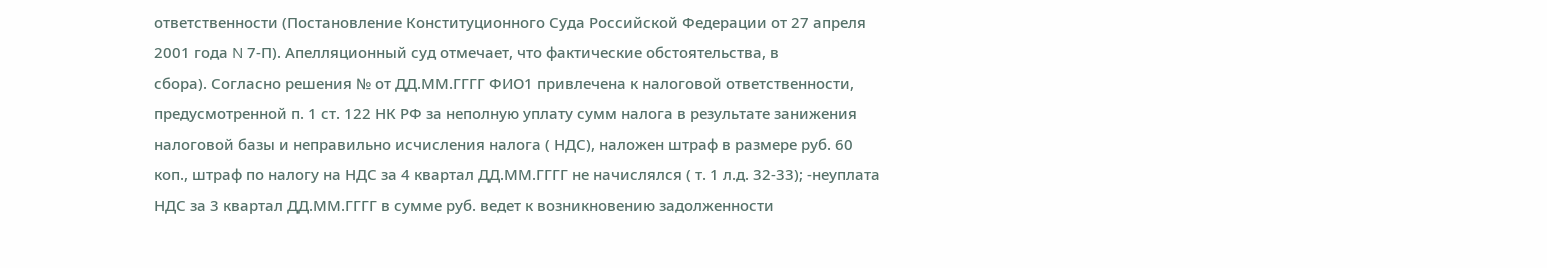ответственности (Постановление Конституционного Суда Российской Федерации от 27 апреля 2001 года N 7-П). Апелляционный суд отмечает, что фактические обстоятельства, в
сбора). Согласно решения № от ДД.ММ.ГГГГ ФИО1 привлечена к налоговой ответственности, предусмотренной п. 1 ст. 122 НК РФ за неполную уплату сумм налога в результате занижения налоговой базы и неправильно исчисления налога ( НДС), наложен штраф в размере руб. 60 коп., штраф по налогу на НДС за 4 квартал ДД.ММ.ГГГГ не начислялся ( т. 1 л.д. 32-33); -неуплата НДС за 3 квартал ДД.ММ.ГГГГ в сумме руб. ведет к возникновению задолженности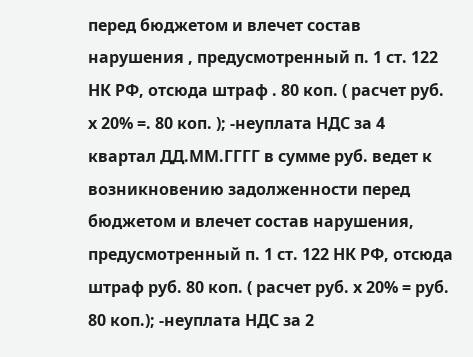перед бюджетом и влечет состав нарушения , предусмотренный п. 1 ст. 122 НК РФ, отсюда штраф . 80 коп. ( расчет руб. х 20% =. 80 коп. ); -неуплата НДС за 4 квартал ДД.ММ.ГГГГ в сумме руб. ведет к возникновению задолженности перед бюджетом и влечет состав нарушения, предусмотренный п. 1 ст. 122 НК РФ, отсюда штраф руб. 80 коп. ( расчет руб. х 20% = руб. 80 коп.); -неуплата НДС за 2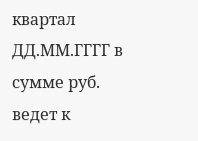квартал ДД.ММ.ГГГГ в сумме руб. ведет к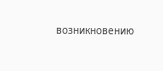возникновению